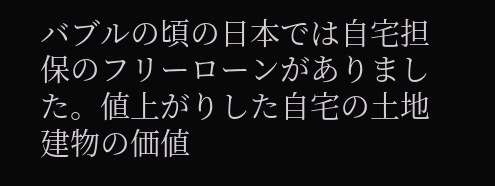バブルの頃の日本では自宅担保のフリーローンがありました。値上がりした自宅の土地建物の価値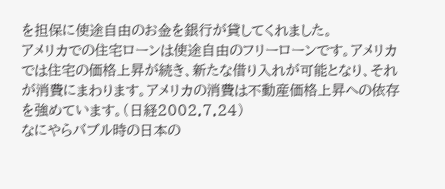を担保に使途自由のお金を銀行が貸してくれました。
アメリカでの住宅ローンは使途自由のフリーローンです。アメリカでは住宅の価格上昇が続き、新たな借り入れが可能となり、それが消費にまわります。アメリカの消費は不動産価格上昇への依存を強めています。(日経2002.7.24)
なにやらバブル時の日本の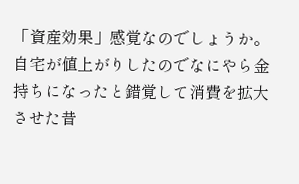「資産効果」感覚なのでしょうか。自宅が値上がりしたのでなにやら金持ちになったと錯覚して消費を拡大させた昔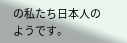の私たち日本人のようです。